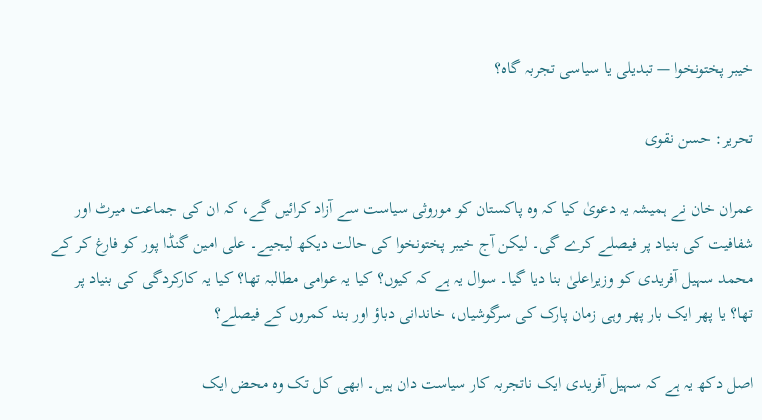خیبر پختونخوا — تبدیلی یا سیاسی تجربہ گاہ؟

تحریر: حسن نقوی

عمران خان نے ہمیشہ یہ دعویٰ کیا کہ وہ پاکستان کو موروثی سیاست سے آزاد کرائیں گے، کہ ان کی جماعت میرٹ اور شفافیت کی بنیاد پر فیصلے کرے گی۔ لیکن آج خیبر پختونخوا کی حالت دیکھ لیجیے۔ علی امین گنڈا پور کو فارغ کر کے محمد سہیل آفریدی کو وزیراعلیٰ بنا دیا گیا۔ سوال یہ ہے کہ کیوں؟ کیا یہ عوامی مطالبہ تھا؟ کیا یہ کارکردگی کی بنیاد پر تھا؟ یا پھر ایک بار پھر وہی زمان پارک کی سرگوشیاں، خاندانی دباؤ اور بند کمروں کے فیصلے؟

اصل دکھ یہ ہے کہ سہیل آفریدی ایک ناتجربہ کار سیاست دان ہیں۔ ابھی کل تک وہ محض ایک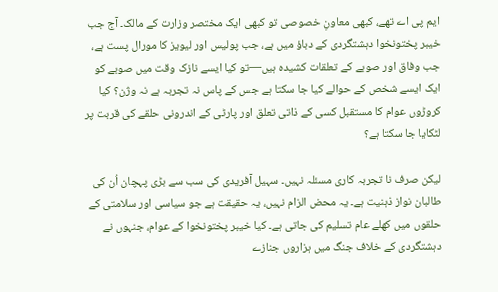ایم پی اے تھے، کبھی معاونِ خصوصی تو کبھی ایک مختصر وزارت کے مالک۔ آج جب خیبر پختونخوا دہشتگردی کے دباؤ میں ہے، جب پولیس اور لیویز کا مورال پست ہے، جب وفاق اور صوبے کے تعلقات کشیدہ ہیں—تو کیا ایسے نازک وقت میں صوبے کو ایک ایسے شخص کے حوالے کیا جا سکتا ہے جس کے پاس نہ تجربہ ہے نہ وژن؟ کیا کروڑوں عوام کا مستقبل کسی کے ذاتی تعلق اور پارٹی کے اندرونی حلقے کی قربت پر لٹکایا جا سکتا ہے؟

لیکن صرف نا تجربہ کاری مسئلہ نہیں۔ سہیل آفریدی کی سب سے بڑی پہچان اُن کی طالبان نواز ذہنیت ہے۔ یہ محض الزام نہیں، یہ حقیقت ہے جو سیاسی اور سلامتی کے حلقوں میں کھلے عام تسلیم کی جاتی ہے۔ کیا خیبر پختونخوا کے عوام، جنہوں نے دہشتگردی کے خلاف جنگ میں ہزاروں جنازے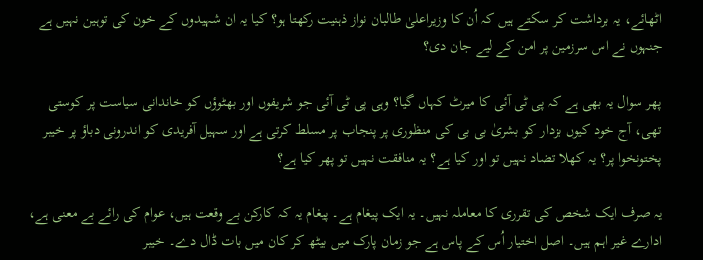اٹھائے، یہ برداشت کر سکتے ہیں کہ اُن کا وزیراعلیٰ طالبان نواز ذہنیت رکھتا ہو؟ کیا یہ ان شہیدوں کے خون کی توہین نہیں ہے جنہوں نے اس سرزمین پر امن کے لیے جان دی؟

پھر سوال یہ بھی ہے کہ پی ٹی آئی کا میرٹ کہاں گیا؟ وہی پی ٹی آئی جو شریفوں اور بھٹوؤں کو خاندانی سیاست پر کوستی تھی، آج خود کیوں بزدار کو بشریٰ بی بی کی منظوری پر پنجاب پر مسلط کرتی ہے اور سہیل آفریدی کو اندرونی دباؤ پر خیبر پختونخوا پر؟ یہ کھلا تضاد نہیں تو اور کیا ہے؟ یہ منافقت نہیں تو پھر کیا ہے؟

یہ صرف ایک شخص کی تقرری کا معاملہ نہیں۔ یہ ایک پیغام ہے۔ پیغام یہ کہ کارکن بے وقعت ہیں، عوام کی رائے بے معنی ہے، ادارے غیر اہم ہیں۔ اصل اختیار اُس کے پاس ہے جو زمان پارک میں بیٹھ کر کان میں بات ڈال دے۔ خیبر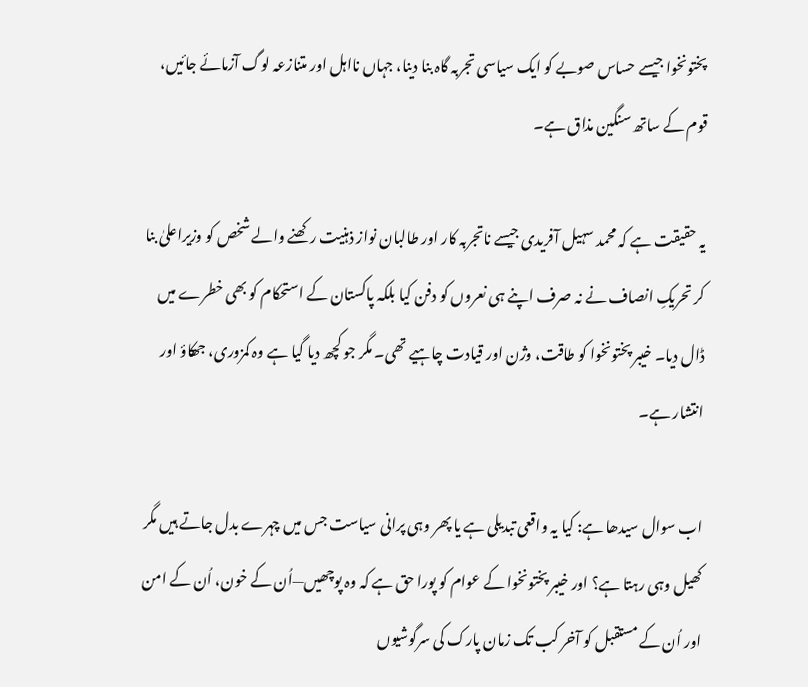پختونخوا جیسے حساس صوبے کو ایک سیاسی تجربہ گاہ بنا دینا، جہاں نااہل اور متنازعہ لوگ آزمائے جائیں، قوم کے ساتھ سنگین مذاق ہے۔

یہ حقیقت ہے کہ محمد سہیل آفریدی جیسے ناتجربہ کار اور طالبان نواز ذہنیت رکھنے والے شخص کو وزیراعلیٰ بنا کر تحریکِ انصاف نے نہ صرف اپنے ہی نعروں کو دفن کیا بلکہ پاکستان کے استحکام کو بھی خطرے میں ڈال دیا۔ خیبر پختونخوا کو طاقت، وژن اور قیادت چاہیے تھی۔ مگر جو کچھ دیا گیا ہے وہ کمزوری، جھکاؤ اور انتشار ہے۔

اب سوال سیدھا ہے: کیا یہ واقعی تبدیلی ہے یا پھر وہی پرانی سیاست جس میں چہرے بدل جاتے ہیں مگر کھیل وہی رہتا ہے؟ اور خیبر پختونخوا کے عوام کو پورا حق ہے کہ وہ پوچھیں—اُن کے خون، اُن کے امن اور اُن کے مستقبل کو آخر کب تک زمان پارک کی سرگوشیوں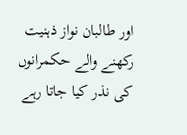اور طالبان نواز ذہنیت رکھنے والے حکمرانوں کی نذر کیا جاتا رہے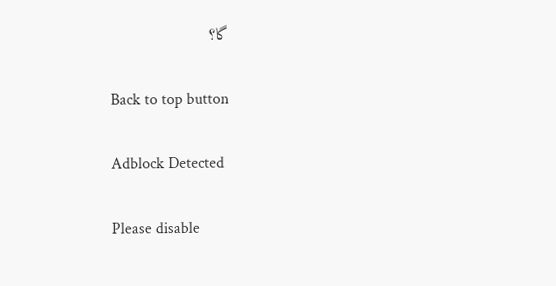گا؟

Back to top button

Adblock Detected

Please disable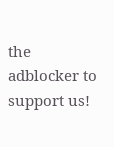the adblocker to support us!